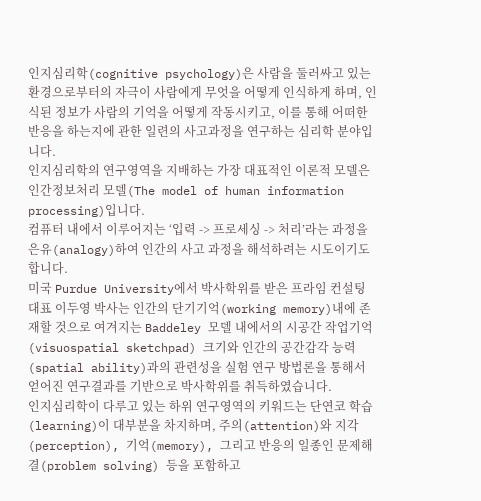인지심리학(cognitive psychology)은 사람을 둘러싸고 있는 환경으로부터의 자극이 사람에게 무엇을 어떻게 인식하게 하며, 인식된 정보가 사람의 기억을 어떻게 작동시키고, 이를 통해 어떠한 반응을 하는지에 관한 일련의 사고과정을 연구하는 심리학 분야입니다.
인지심리학의 연구영역을 지배하는 가장 대표적인 이론적 모델은 인간정보처리 모델(The model of human information processing)입니다.
컴퓨터 내에서 이루어지는 ‘입력 -> 프로세싱 -> 처리’라는 과정을 은유(analogy)하여 인간의 사고 과정을 해석하려는 시도이기도 합니다.
미국 Purdue University에서 박사학위를 받은 프라임 컨설팅 대표 이두영 박사는 인간의 단기기억(working memory)내에 존재할 것으로 여겨지는 Baddeley 모델 내에서의 시공간 작업기억(visuospatial sketchpad) 크기와 인간의 공간감각 능력(spatial ability)과의 관련성을 실험 연구 방법론을 통해서 얻어진 연구결과를 기반으로 박사학위를 취득하였습니다.
인지심리학이 다루고 있는 하위 연구영역의 키워드는 단연코 학습(learning)이 대부분을 차지하며, 주의(attention)와 지각(perception), 기억(memory), 그리고 반응의 일종인 문제해결(problem solving) 등을 포함하고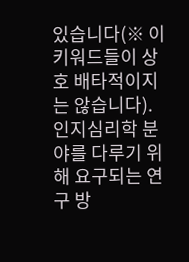있습니다(※ 이 키워드들이 상호 배타적이지는 않습니다).
인지심리학 분야를 다루기 위해 요구되는 연구 방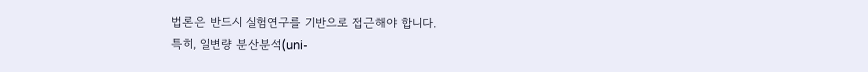법론은 반드시 실험연구를 기반으로 접근해야 합니다.
특히, 일변량 분산분석(uni-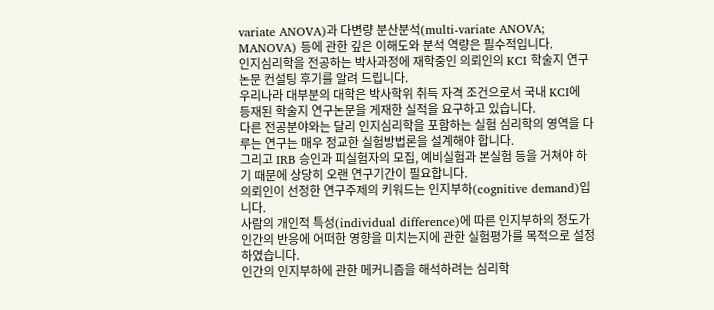variate ANOVA)과 다변량 분산분석(multi-variate ANOVA; MANOVA) 등에 관한 깊은 이해도와 분석 역량은 필수적입니다.
인지심리학을 전공하는 박사과정에 재학중인 의뢰인의 KCI 학술지 연구논문 컨설팅 후기를 알려 드립니다.
우리나라 대부분의 대학은 박사학위 취득 자격 조건으로서 국내 KCI에 등재된 학술지 연구논문을 게재한 실적을 요구하고 있습니다.
다른 전공분야와는 달리 인지심리학을 포함하는 실험 심리학의 영역을 다루는 연구는 매우 정교한 실험방법론을 설계해야 합니다.
그리고 IRB 승인과 피실험자의 모집, 예비실험과 본실험 등을 거쳐야 하기 때문에 상당히 오랜 연구기간이 필요합니다.
의뢰인이 선정한 연구주제의 키워드는 인지부하(cognitive demand)입니다.
사람의 개인적 특성(individual difference)에 따른 인지부하의 정도가 인간의 반응에 어떠한 영향을 미치는지에 관한 실험평가를 목적으로 설정하였습니다.
인간의 인지부하에 관한 메커니즘을 해석하려는 심리학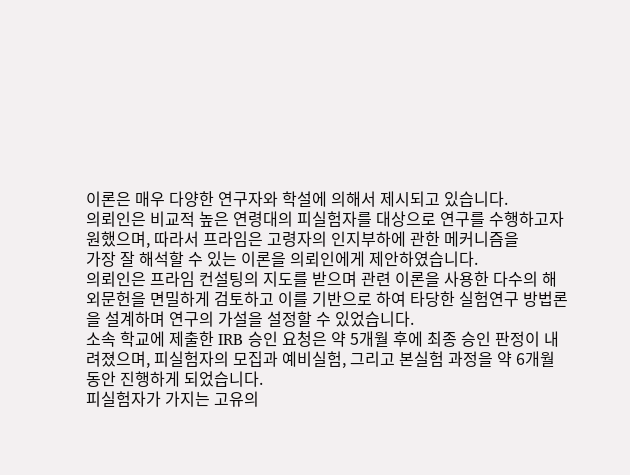이론은 매우 다양한 연구자와 학설에 의해서 제시되고 있습니다.
의뢰인은 비교적 높은 연령대의 피실험자를 대상으로 연구를 수행하고자 원했으며, 따라서 프라임은 고령자의 인지부하에 관한 메커니즘을
가장 잘 해석할 수 있는 이론을 의뢰인에게 제안하였습니다.
의뢰인은 프라임 컨설팅의 지도를 받으며 관련 이론을 사용한 다수의 해외문헌을 면밀하게 검토하고 이를 기반으로 하여 타당한 실험연구 방법론을 설계하며 연구의 가설을 설정할 수 있었습니다.
소속 학교에 제출한 IRB 승인 요청은 약 5개월 후에 최종 승인 판정이 내려졌으며, 피실험자의 모집과 예비실험, 그리고 본실험 과정을 약 6개월 동안 진행하게 되었습니다.
피실험자가 가지는 고유의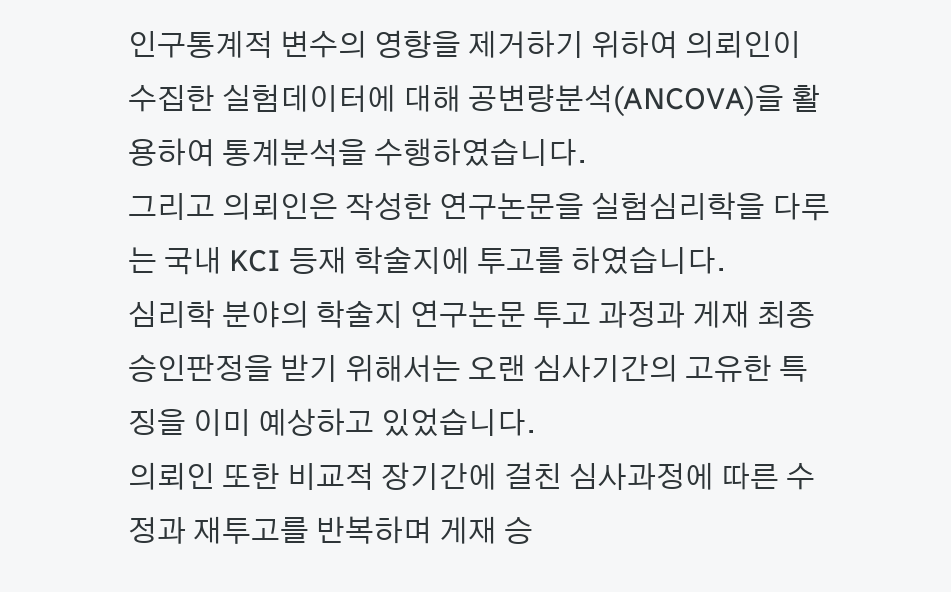인구통계적 변수의 영향을 제거하기 위하여 의뢰인이 수집한 실험데이터에 대해 공변량분석(ANCOVA)을 활용하여 통계분석을 수행하였습니다.
그리고 의뢰인은 작성한 연구논문을 실험심리학을 다루는 국내 KCI 등재 학술지에 투고를 하였습니다.
심리학 분야의 학술지 연구논문 투고 과정과 게재 최종 승인판정을 받기 위해서는 오랜 심사기간의 고유한 특징을 이미 예상하고 있었습니다.
의뢰인 또한 비교적 장기간에 걸친 심사과정에 따른 수정과 재투고를 반복하며 게재 승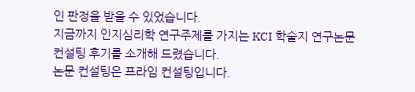인 판정을 받을 수 있었습니다.
지금까지 인지심리학 연구주제를 가지는 KCI 학술지 연구논문 컨설팅 후기를 소개해 드렸습니다.
논문 컨설팅은 프라임 컨설팅입니다.